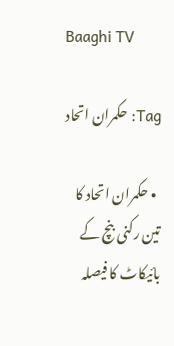Baaghi TV

Tag: حکمران اتحاد

  • حکمران اتحاد کا تین رکنی بنچ کے بائیکاٹ کا فیصلہ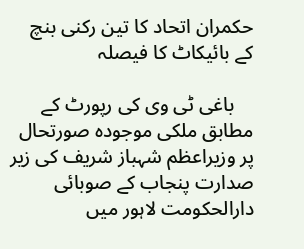حکمران اتحاد کا تین رکنی بنچ کے بائیکاٹ کا فیصلہ

    باغی ٹی وی کی رپورٹ کے مطابق ملکی موجودہ صورتحال پر وزیراعظم شہباز شریف کی زیر صدارت پنجاب کے صوبائی دارالحکومت لاہور میں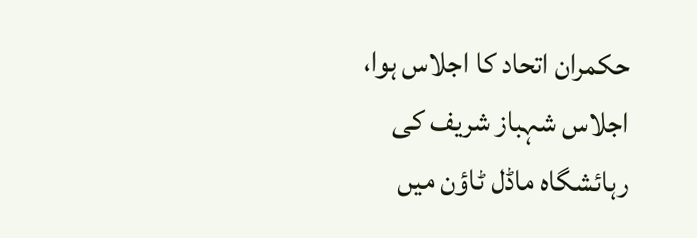حکمران اتحاد کا اجلاس ہوا، اجلاس شہباز شریف کی رہائشگاہ ماڈل ٹاؤن میں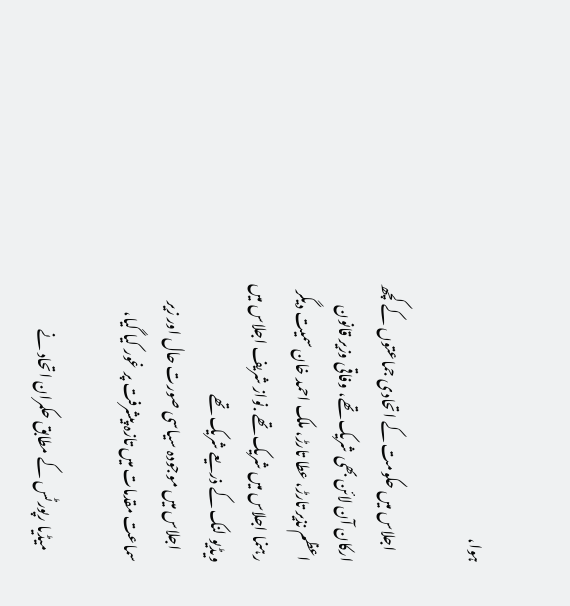ہوا،

    اجلاس میں حکومت کے اتحادی جماعتوں کے کچھ ارکان آن لائن بھی شریک تھے، وفاقی وزیر قانون اعظم نذیر تارڑ، عطا تارڑ، ملک احمد خان سمیت دیگر رہنما اجلاس میں شریک تھے .نواز شریف اجلاس میں ویڈیو لنک کے ذریعے شریک تھے
    اجلاس میں موجودہ سیاسی صورت حال اور زیر سماعت مقدمات میں تازہ پیشرفت پر غور کیا گیا،

    میڈیا رپورٹس کے مطابق حکمران اتحاد نے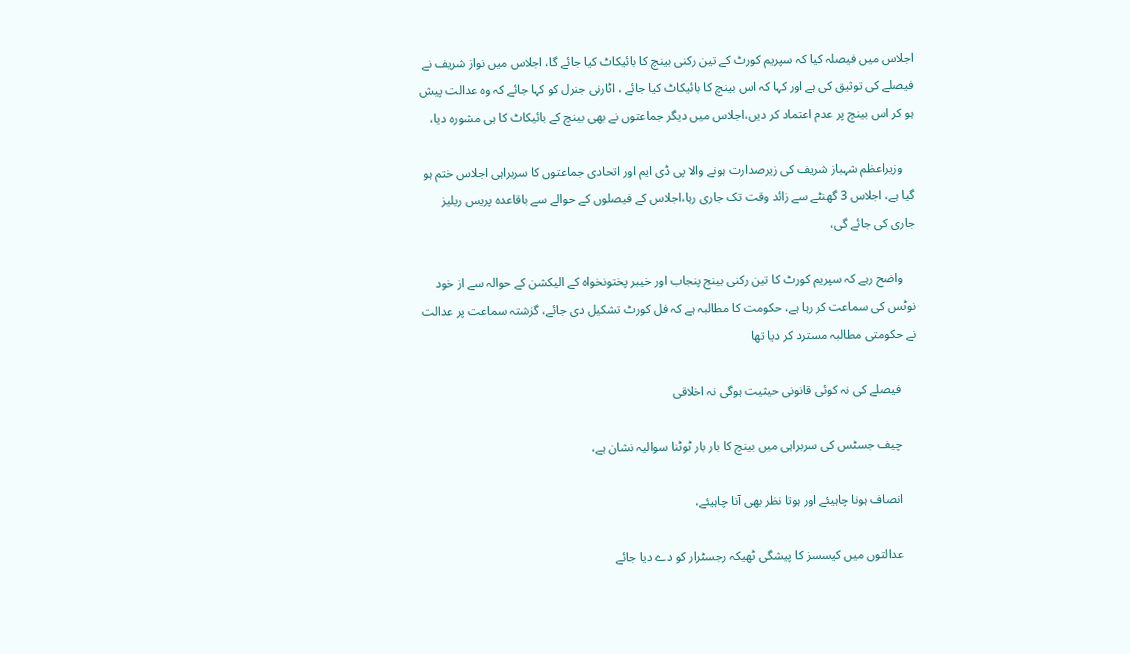اجلاس میں فیصلہ کیا کہ سپریم کورٹ کے تین رکنی بینچ کا بائیکاٹ کیا جائے گا، اجلاس میں نواز شریف نے فیصلے کی توثیق کی ہے اور کہا کہ اس بینچ کا بائیکاٹ کیا جائے ، اٹارنی جنرل کو کہا جائے کہ وہ عدالت پیش ہو کر اس بینچ پر عدم اعتماد کر دیں،اجلاس میں دیگر جماعتوں نے بھی بینچ کے بائیکاٹ کا ہی مشورہ دیا،

    وزیراعظم شہباز شریف کی زیرصدارت ہونے والا پی ڈی ایم اور اتحادی جماعتوں کا سربراہی اجلاس ختم ہو گیا ہے، اجلاس 3 گھنٹے سے زائد وقت تک جاری رہا،اجلاس کے فیصلوں کے حوالے سے باقاعدہ پریس ریلیز جاری کی جائے گی،

    واضح رہے کہ سپریم کورٹ کا تین رکنی بینج پنجاب اور خیبر پختونخواہ کے الیکشن کے حوالہ سے از خود نوٹس کی سماعت کر رہا ہے، حکومت کا مطالبہ ہے کہ فل کورٹ تشکیل دی جائے، گزشتہ سماعت پر عدالت نے حکومتی مطالبہ مسترد کر دیا تھا

     فیصلے کی نہ کوئی قانونی حیثیت ہوگی نہ اخلاقی

     چیف جسٹس کی سربراہی میں بینچ کا بار بار ٹوٹنا سوالیہ نشان ہے،

     انصاف ہونا چاہیئے اور ہوتا نظر بھی آنا چاہیئے،

     عدالتوں میں کیسسز کا پیشگی ٹھیکہ رجسٹرار کو دے دیا جائے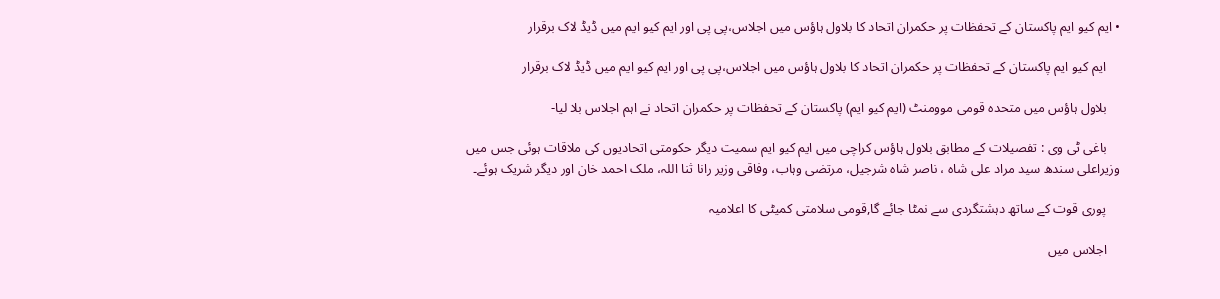• ایم کیو ایم پاکستان کے تحفظات پر حکمران اتحاد کا بلاول ہاؤس میں اجلاس،پی پی اور ایم کیو ایم میں ڈیڈ لاک برقرار

    ایم کیو ایم پاکستان کے تحفظات پر حکمران اتحاد کا بلاول ہاؤس میں اجلاس،پی پی اور ایم کیو ایم میں ڈیڈ لاک برقرار

    بلاول ہاؤس میں متحدہ قومی موومنٹ (ایم کیو ایم) پاکستان کے تحفظات پر حکمران اتحاد نے اہم اجلاس بلا لیا-

    باغی ٹی وی : تفصیلات کے مطابق بلاول ہاؤس کراچی میں ایم کیو ایم سمیت دیگر حکومتی اتحادیوں کی ملاقات ہوئی جس میں وزیراعلی سندھ سید مراد علی شاہ ، ناصر شاہ شرجیل، مرتضی وہاب، وفاقی وزیر رانا ثنا اللہ، ملک احمد خان اور دیگر شریک ہوئے۔

    پوری قوت کے ساتھ دہشتگردی سے نمٹا جائے گا,قومی سلامتی کمیٹی کا اعلامیہ

    اجلاس میں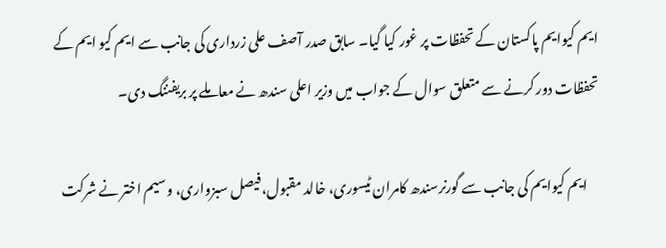ایم کیوایم پاکستان کے تحفظات پر غور کیا گیا۔ سابق صدر آصف علی زرداری کی جانب سے ایم کیو ایم کے تحفظات دور کرنے سے متعلق سوال کے جواب میں وزیر اعلی سندھ نے معاملے پر بریفننگ دی۔

    ایم کیوایم کی جانب سے گورنرسندھ کامران ٹیسوری، خالد مقبول،فیصل سبزواری، وسیم اختر نے شرکت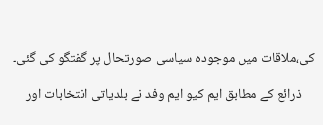کی،ملاقات میں موجودہ سیاسی صورتحال پر گفتگو کی گئی۔

    ذرائع کے مطابق ایم کیو ایم وفد نے بلدیاتی انتخابات اور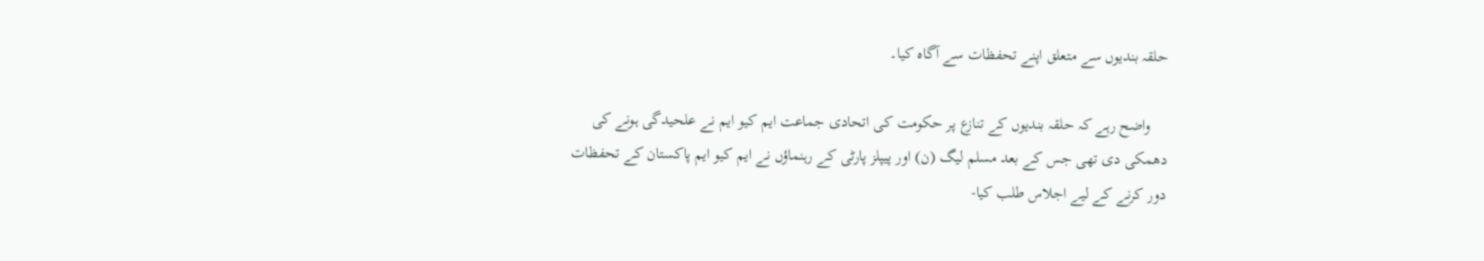حلقہ بندیوں سے متعلق اپنے تحفظات سے آگاہ کیا۔

    واضح رہے کہ حلقہ بندیوں کے تنازع پر حکومت کی اتحادی جماعت ایم کیو ایم نے علحیدگی ہونے کی دھمکی دی تھی جس کے بعد مسلم لیگ (ن) اور پیپلز پارٹی کے رہنماؤں نے ایم کیو ایم پاکستان کے تحفظات دور کرنے کے لیے اجلاس طلب کیا-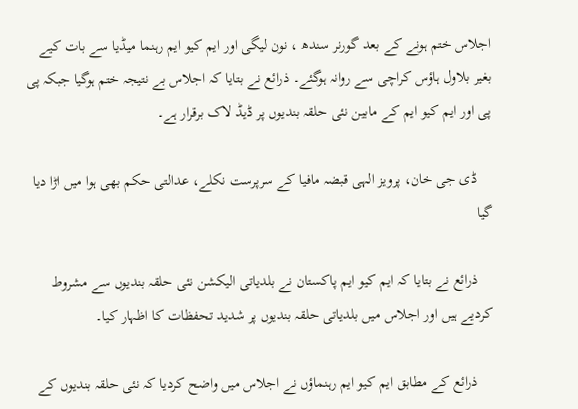اجلاس ختم ہونے کے بعد گورنر سندھ ، نون لیگی اور ایم کیو ایم رہنما میڈیا سے بات کیے بغیر بلاول ہاؤس کراچی سے روانہ ہوگئے۔ ذرائع نے بتایا کہ اجلاس بے نتیجہ ختم ہوگیا جبکہ پی پی اور ایم کیو ایم کے مابین نئی حلقہ بندیوں پر ڈیڈ لاک برقرار ہے۔

    ڈی جی خان، پرویز الہی قبضہ مافیا کے سرپرست نکلے، عدالتی حکم بھی ہوا میں اڑا دیا گیا

    ذرائع نے بتایا کہ ایم کیو ایم پاکستان نے بلدیاتی الیکشن نئی حلقہ بندیوں سے مشروط کردیے ہیں اور اجلاس میں بلدیاتی حلقہ بندیوں پر شدید تحفظات کا اظہار کیا۔

    ذرائع کے مطابق ایم کیو ایم رہنماؤں نے اجلاس میں واضح کردیا کہ نئی حلقہ بندیوں کے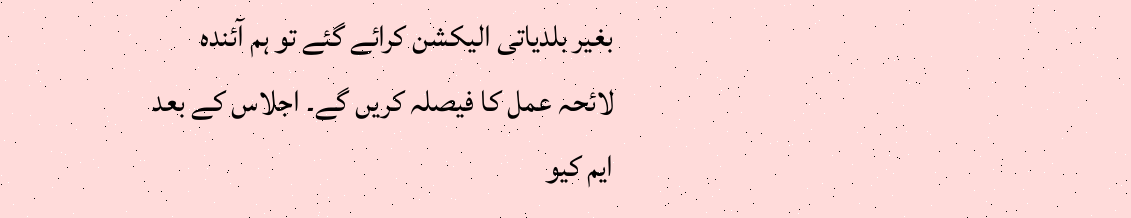بغیر بلدیاتی الیکشن کرائے گئے تو ہم آئندہ لائحہ عمل کا فیصلہ کریں گے۔ اجلاس کے بعد ایم کیو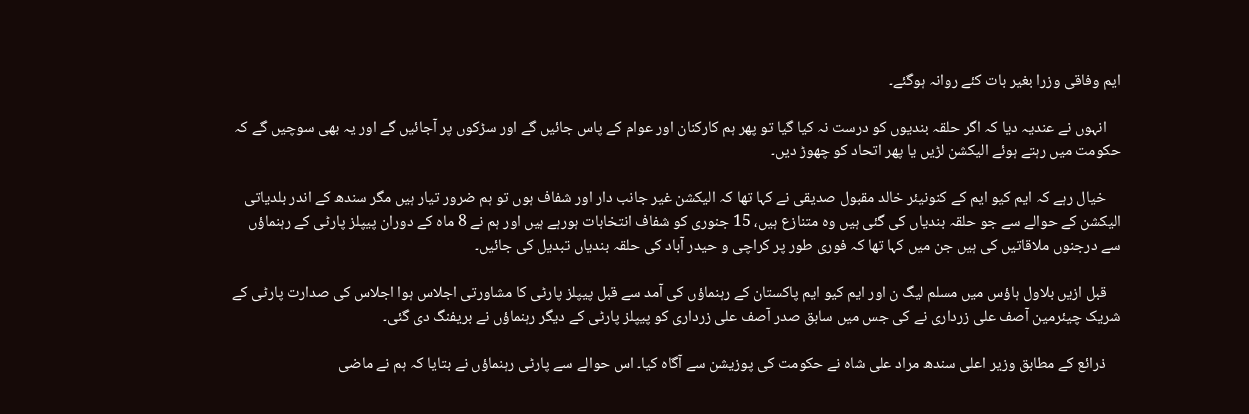ایم وفاقی وزرا بغیر بات کئے روانہ ہوگئے۔

    انہوں نے عندیہ دیا کہ اگر حلقہ بندیوں کو درست نہ کیا گیا تو پھر ہم کارکنان اور عوام کے پاس جائیں گے اور سڑکوں پر آجائیں گے اور یہ بھی سوچیں گے کہ حکومت میں رہتے ہوئے الیکشن لڑیں یا پھر اتحاد کو چھوڑ دیں۔

    خیال رہے کہ ایم کیو ایم کے کنونیئر خالد مقبول صدیقی نے کہا تھا کہ الیکشن غیر جانب دار اور شفاف ہوں تو ہم ضرور تیار ہیں مگر سندھ کے اندر بلدیاتی الیکشن کے حوالے سے جو حلقہ بندیاں کی گئی ہیں وہ متنازع ہیں، 15 جنوری کو شفاف انتخابات ہورہے ہیں اور ہم نے 8 ماہ کے دوران پیپلز پارٹی کے رہنماؤں سے درجنوں ملاقاتیں کی ہیں جن میں کہا تھا کہ فوری طور پر کراچی و حیدر آباد کی حلقہ بندیاں تبدیل کی جائیں۔

    قبل ازیں بلاول ہاؤس میں مسلم لیگ ن اور ایم کیو ایم پاکستان کے رہنماؤں کی آمد سے قبل پیپلز پارٹی کا مشاورتی اجلاس ہوا اجلاس کی صدارت پارٹی کے شریک چیئرمین آصف علی زرداری نے کی جس میں سابق صدر آصف علی زرداری کو پیپلز پارٹی کے دیگر رہنماؤں نے بریفنگ دی گئی۔

    ذرائع کے مطابق وزیر اعلی سندھ مراد علی شاہ نے حکومت کی پوزیشن سے آگاہ کیا۔ اس حوالے سے پارٹی رہنماؤں نے بتایا کہ ہم نے ماضی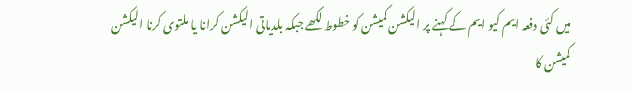میں کئی دفعہ ایم کیو ایم کے کہنے پر الیکشن کمیشن کو خطوط لکھے جبکہ بلدیاتی الیکشن کرانا یا ملتوی کرنا الیکشن کمیشن کا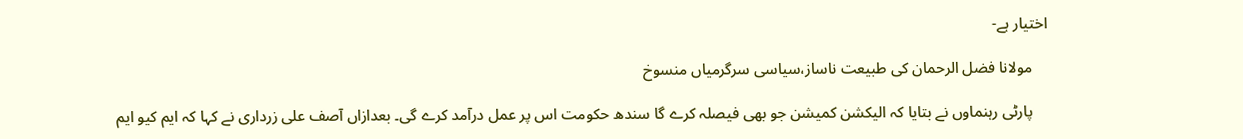اختیار ہے-

    مولانا فضل الرحمان کی طبیعت ناساز،سیاسی سرگرمیاں منسوخ

    پارٹی رہنماوں نے بتایا کہ الیکشن کمیشن جو بھی فیصلہ کرے گا سندھ حکومت اس پر عمل درآمد کرے گی۔ بعدازاں آصف علی زرداری نے کہا کہ ایم کیو ایم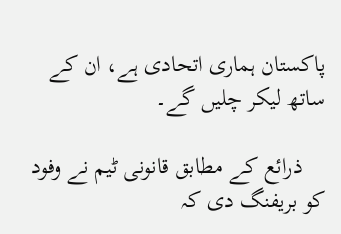پاکستان ہماری اتحادی ہے، ان کے ساتھ لیکر چلیں گے۔

    ذرائع کے مطابق قانونی ٹیم نے وفود کو بریفنگ دی کہ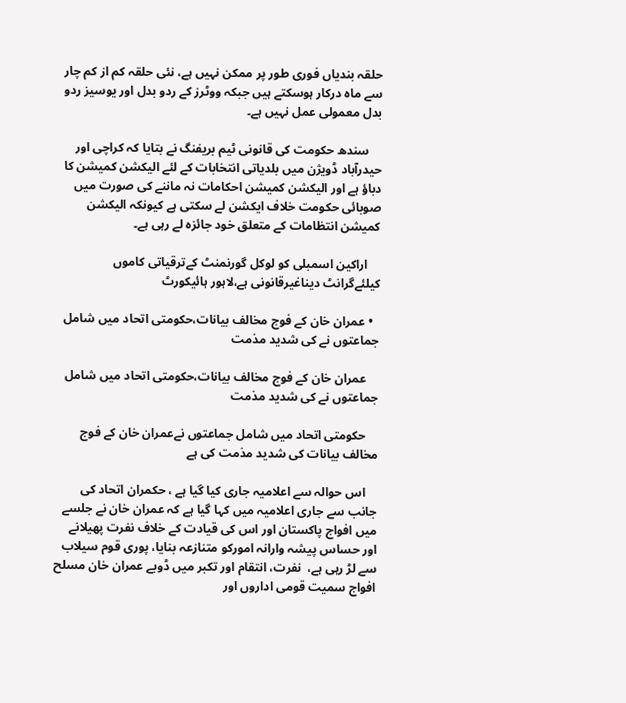حلقہ بندیاں فوری طور پر ممکن نہیں ہے، نئی حلقہ کم از کم چار سے ماہ درکار ہوسکتے ہیں جبکہ ووٹرز کے ردو بدل اور یوسیز ردو بدل معمولی عمل نہیں ہے۔

    سندھ حکومت کی قانونی ٹیم بریفنگ نے بتایا کہ کراچی اور حیدرآباد ڈویژن میں بلدیاتی انتخابات کے لئے الیکشن کمیشن کا دباؤ ہے اور الیکشن کمیشن احکامات نہ ماننے کی صورت میں صوبائی حکومت خلاف ایکشن لے سکتی ہے کیونکہ الیکشن کمیشن انتظامات کے متعلق خود جائزہ لے رہی ہے۔

    اراکین اسمبلی کو لوکل گورنمنٹ کےترقیاتی کاموں کیلئےگرانٹ دیناغیرقانونی ہے،لاہور ہائیکورٹ

  • عمران خان کے فوج مخالف بیانات،حکومتی اتحاد میں شامل جماعتوں نے کی شدید مذمت

    عمران خان کے فوج مخالف بیانات،حکومتی اتحاد میں شامل جماعتوں نے کی شدید مذمت

    حکومتی اتحاد میں شامل جماعتوں نےعمران خان کے فوج مخالف بیانات کی شدید مذمت کی ہے

    اس حوالہ سے اعلامیہ جاری کیا گیا ہے ، حکمران اتحاد کی جانب سے جاری اعلامیہ میں کہا گیا ہے کہ عمران خان نے جلسے میں افواج پاکستان اور اس کی قیادت کے خلاف نفرت پھیلانے اور حساس پیشہ وارانہ امورکو متنازعہ بنایا، پوری قوم سیلاب سے لڑ رہی ہے،  نفرت، انتقام اور تکبر میں ڈوبے عمران خان مسلح افواج سمیت قومی اداروں اور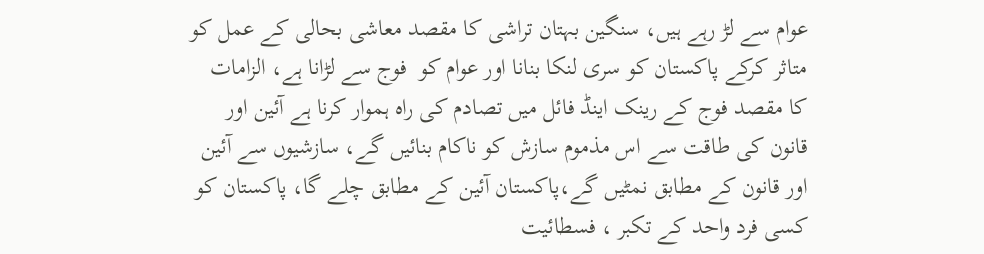عوام سے لڑ رہے ہیں، سنگین بہتان تراشی کا مقصد معاشی بحالی کے عمل کو متاثر کرکے پاکستان کو سری لنکا بنانا اور عوام کو  فوج سے لڑانا ہے، الزامات کا مقصد فوج کے رینک اینڈ فائل میں تصادم کی راہ ہموار کرنا ہے آئین اور قانون کی طاقت سے اس مذموم سازش کو ناکام بنائیں گے، سازشیوں سے آئین اور قانون کے مطابق نمٹیں گے،پاکستان آئین کے مطابق چلے گا، پاکستان کو کسی فرد واحد کے تکبر ، فسطائیت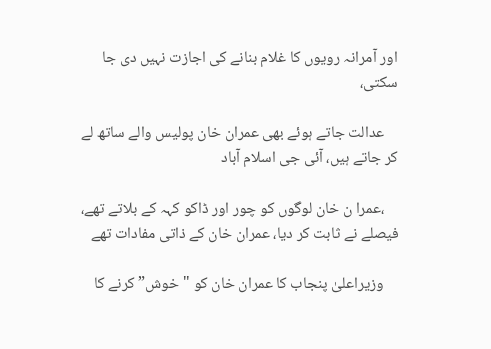اور آمرانہ رویوں کا غلام بنانے کی اجازت نہیں دی جا سکتی،

    عدالت جاتے ہوئے بھی عمران خان پولیس والے ساتھ لے کر جاتے ہیں، آئی جی اسلام آباد

    ،عمرا ن خان لوگوں کو چور اور ڈاکو کہہ کے بلاتے تھے، فیصلے نے ثابت کر دیا، عمران خان کے ذاتی مفادات تھے

    وزیراعلیٰ پنجاب کا عمران خان کو "خوش” کرنے کا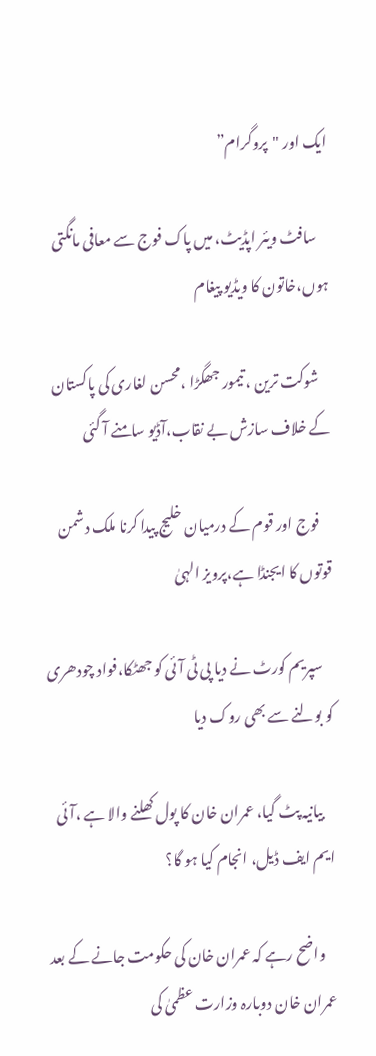ایک اور "پروگرام”

    سافٹ ویئر اپڈیٹ، میں پاک فوج سے معافی مانگتی ہوں،خاتون کا ویڈیو پیغام

    شوکت ترین ، تیمور جھگڑا ،محسن لغاری کی پاکستان کے خلاف سازش بے نقاب،آڈیو سامنے آ گئی

    فوج اور قوم کے درمیان خلیج پیدا کرنا ملک دشمن قوتوں کا ایجنڈا ہے،پرویز الہیٰ

    سپریم کورٹ نے دیا پی ٹی آئی کو جھٹکا،فواد چودھری کو بولنے سے بھی روک دیا

    بیانیہ پٹ گیا، عمران خان کا پول کھلنے والا ہے ،آئی ایم ایف ڈیل، انجام کیا ہو گا؟

    واضح رہے کہ عمران خان کی حکومت جانے کے بعد عمران خان دوبارہ وزارت عظمیٰ کی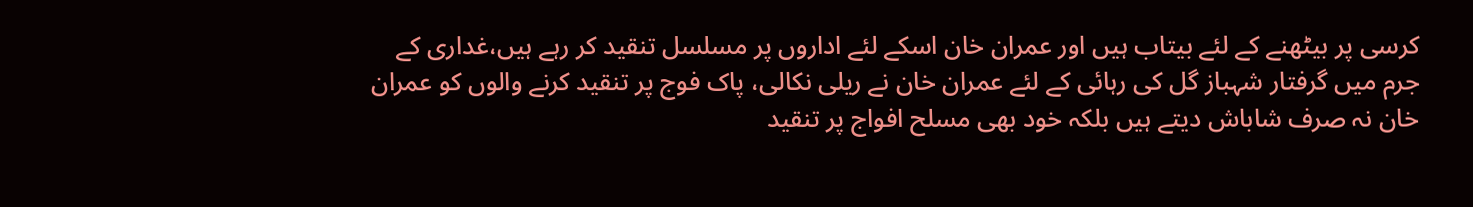کرسی پر بیٹھنے کے لئے بیتاب ہیں اور عمران خان اسکے لئے اداروں پر مسلسل تنقید کر رہے ہیں،غداری کے جرم میں گرفتار شہباز گل کی رہائی کے لئے عمران خان نے ریلی نکالی، پاک فوج پر تنقید کرنے والوں کو عمران خان نہ صرف شاباش دیتے ہیں بلکہ خود بھی مسلح افواج پر تنقید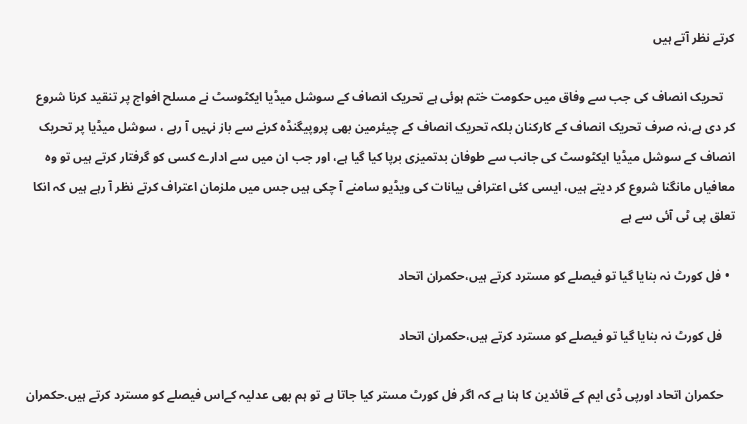کرتے نظر آتے ہیں

    تحریک انصاف کی جب سے وفاق میں حکومت ختم ہوئی ہے تحریک انصاف کے سوشل میڈیا ایکٹوسٹ نے مسلح افواج پر تنقید کرنا شروع کر دی ہے،نہ صرف تحریک انصاف کے کارکنان بلکہ تحریک انصاف کے چیئرمین بھی پروپیگنڈہ کرنے سے باز نہیں آ رہے ، سوشل میڈیا پر تحریک انصاف کے سوشل میڈیا ایکٹوسٹ کی جانب سے طوفان بدتمیزی برپا کیا گیا ہے، اور جب ان میں سے ادارے کسی کو گرفتار کرتے ہیں تو وہ معافیاں مانگنا شروع کر دیتے ہیں، ایسی کئی اعترافی بیانات کی ویڈیو سامنے آ چکی ہیں جس میں ملزمان اعتراف کرتے نظر آ رہے ہیں کہ انکا تعلق پی ٹی آئی سے ہے

  • فل کورٹ نہ بنایا گیا تو فیصلے کو مسترد کرتے ہیں،حکمران اتحاد

    فل کورٹ نہ بنایا گیا تو فیصلے کو مسترد کرتے ہیں،حکمران اتحاد

    حکمران اتحاد اورپی ڈی ایم کے قائدین کا ہنا ہے کہ اگر فل کورٹ مستر کیا جاتا ہے تو ہم بھی عدلیہ کےاس فیصلے کو مسترد کرتے ہیں.حکمران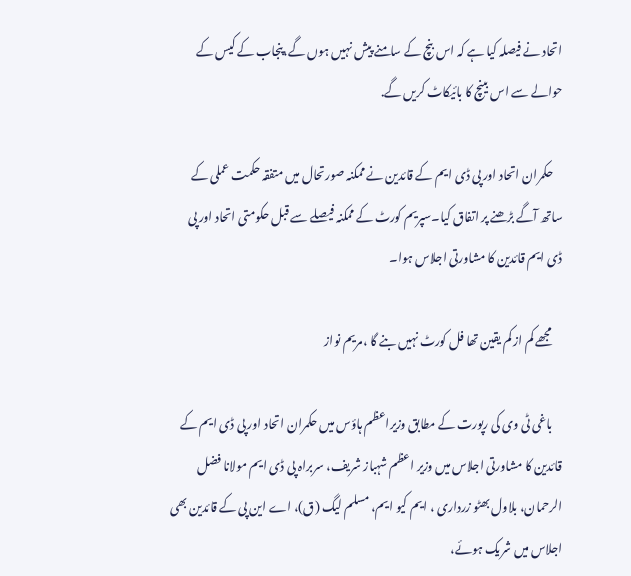اتحاد نے فیصلہ کیا ہے کہ اس بنچ کے سامنے پیش نہیں ہوں گے،پنجاب کے کیس کے حوالے سے اس بینچ کا بائیکاٹ کریں گے.

    حکمران اتحاد اور پی ڈی ایم کے قائدین نے ممکنہ صورتحال میں متفقہ حکمت عملی کے ساتھ آگے بڑھنے پر اتفاق کیا۔سپریم کورٹ کے ممکنہ فیصلے سے قبل حکومتی اتحاد اور پی ڈی ایم قائدین کا مشاورتی اجلاس ہوا۔

    مجھے کم از کم یقین تھا فل کورٹ نہیں بنے گا ،مریم نواز

    باغی ٹی وی کی رپورت کے مطابق وزیراعظم ہاؤس میں حکمران اتحاد اور پی ڈی ایم کے قائدین کا مشاورتی اجلاس میں وزیر اعظم شہباز شریف، سربراہ پی ڈی ایم مولانا فضل الرحمان، بلاول بھٹو زرداری ، ایم کیو ایم، مسلم لیگ (ق)، اے این پی کے قائدین بھی اجلاس میں شریک ہوئے،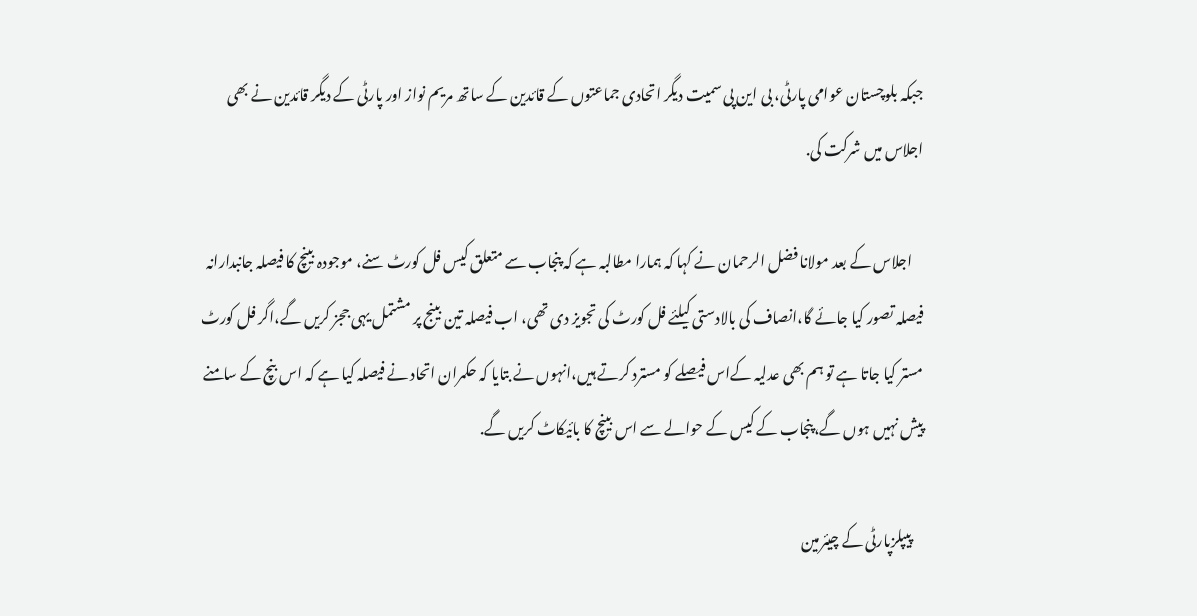جبکہ بلوچستان عوامی پارٹی، بی این پی سمیت دیگر اتحادی جماعتوں کے قائدین کے ساتھ مریم نواز اور پارٹی کے دیگر قائدین نے بھی اجلاس میں شرکت کی.

    اجلاس کے بعد مولانا فضل الرحمان نے کہا کہ ہمارا مطالبہ ہے کہ پنجاب سے متعلق کیس فل کورٹ سنے، موجودہ بینچ کا فیصلہ جانبدارانہ فیصلہ تصور کیا جائے گا،انصاف کی بالادستی کیلئے فل کورٹ کی تجویز دی تھی، اب فیصلہ تین بینج پر مشتمل یہی ججز کریں گے،اگر فل کورٹ مستر کیا جاتا ہے تو ہم بھی عدلیہ کےاس فیصلے کو مسترد کرتے ہیں،انہوں نے بتایا کہ حکمران اتحاد نے فیصلہ کیا ہے کہ اس بنچ کے سامنے پیش نہیں ہوں گے،پنجاب کے کیس کے حوالے سے اس بینچ کا بائیکاٹ کریں گے.

    پیپلزپارٹی کے چیئرمین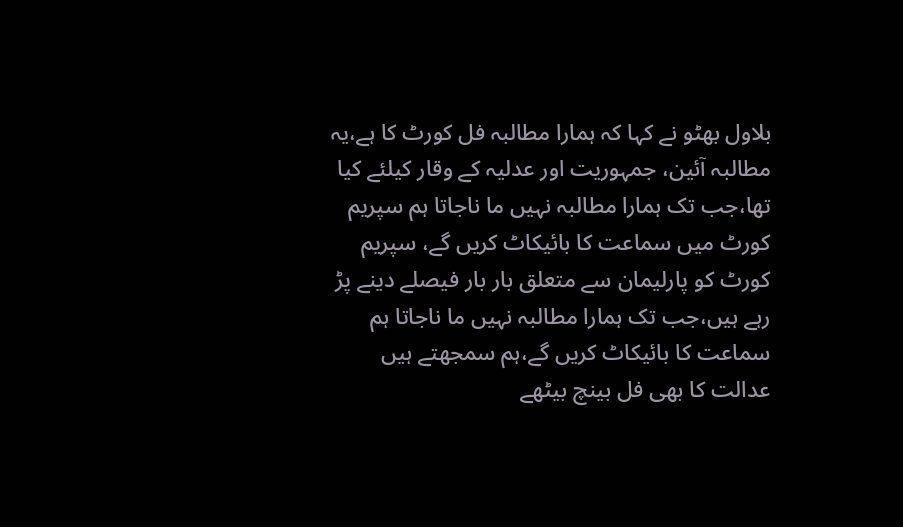بلاول بھٹو نے کہا کہ ہمارا مطالبہ فل کورٹ کا ہے،یہ مطالبہ آئین، جمہوریت اور عدلیہ کے وقار کیلئے کیا تھا،جب تک ہمارا مطالبہ نہیں ما ناجاتا ہم سپریم کورٹ میں سماعت کا بائیکاٹ کریں گے، سپریم کورٹ کو پارلیمان سے متعلق بار بار فیصلے دینے پڑ رہے ہیں،جب تک ہمارا مطالبہ نہیں ما ناجاتا ہم سماعت کا بائیکاٹ کریں گے،ہم سمجھتے ہیں عدالت کا بھی فل بینچ بیٹھے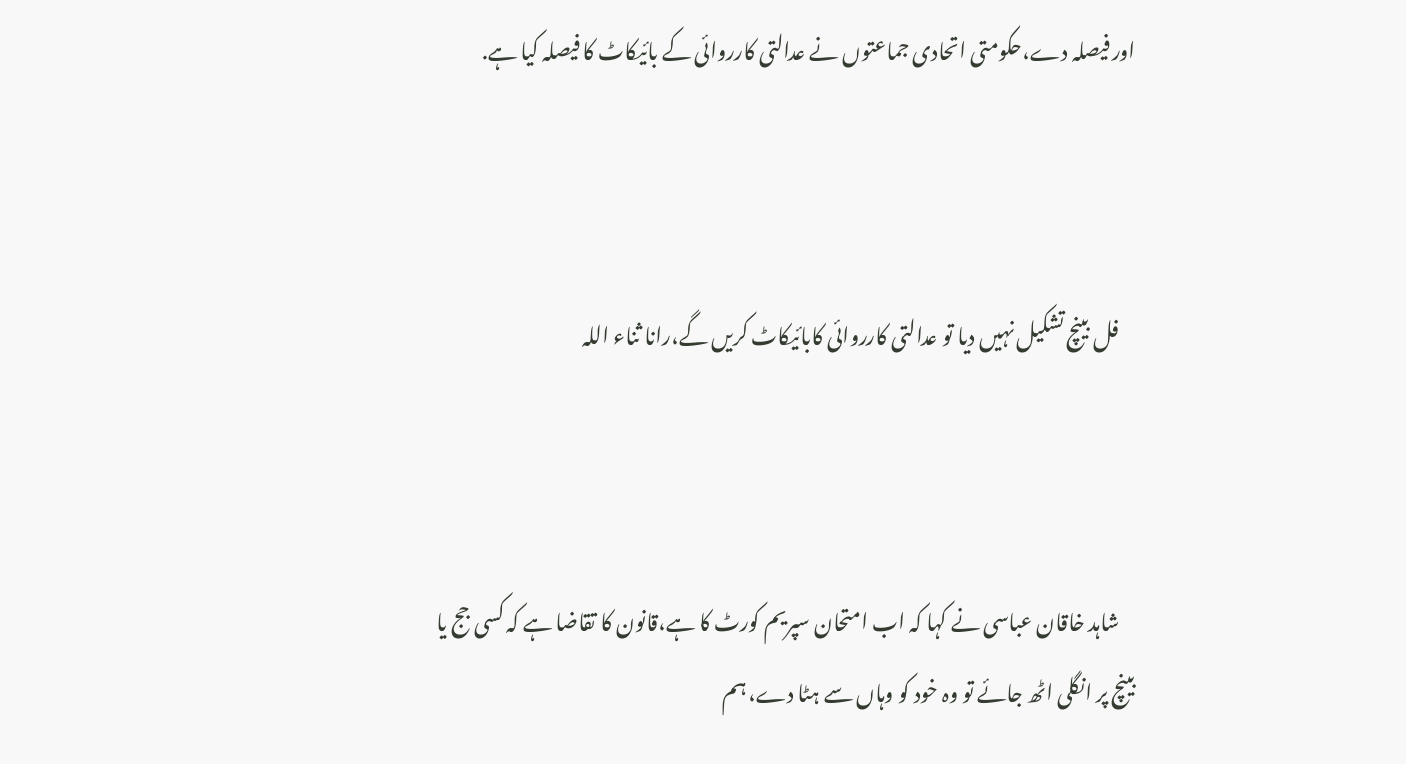اور فیصلہ دے،حکومتی اتحادی جماعتوں نے عدالتی کارروائی کے بائیکاٹ کا فیصلہ کیا ہے.



    فل بینچ تشکیل نہیں دیا تو عدالتی کارروائی کابائیکاٹ کریں گے،رانا ثناء اللہ



    شاہد خاقان عباسی نے کہا کہ اب امتحان سپریم کورٹ کا ہے،قانون کا تقاضا ہے کہ کسی جج یا بینچ پر انگلی اٹھ جائے تو وہ خود کو وہاں سے ہٹا دے، ہم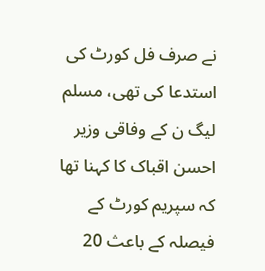نے صرف فل کورٹ کی استدعا کی تھی، مسلم لیگ ن کے وفاقی وزیر احسن اقباک کا کہنا تھا کہ سپریم کورٹ کے فیصلہ کے باعث 20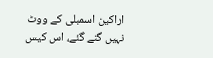اراکین اسمبلی کے ووٹ نہیں گنے گئے، اس کیس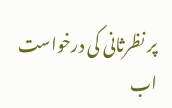پر نظرثانی کی درخواست اب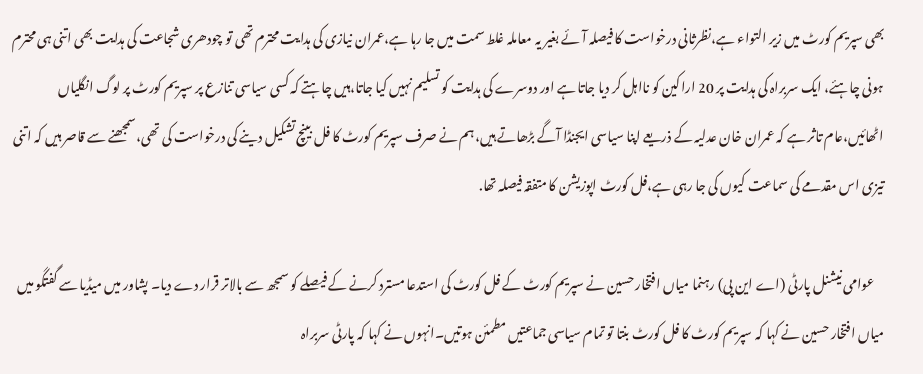بھی سپریم کورٹ میں زیر التواء ہے،نظرثانی درخواست کا فیصلہ آئے بغیر یہ معاملہ غلط سمت میں جا رہا ہے،عمران نیازی کی ہدایت محترم تھی تو چودھری شجاعت کی ہدایت بھی اتنی ہی محترم ہونی چاہئے، ایک سربراہ کی ہدایت پر 20 اراکین کو نااہل کر دیا جاتا ہے اور دوسرے کی ہدایت کو تسلیم نہیں کیا جاتا،ہیں چاہتے کہ کسی سیاسی تنازع پر سپریم کورٹ پر لوگ انگلیاں اٹھائیں،عام تاثر ہے کہ عمران خان عدلیہ کے ذریعے اپنا سیاسی ایجنڈا آگے بڑھاتے ہیں،ہم نے صرف سپریم کورٹ کا فل بینچ تشکیل دینے کی درخواست کی تھی،سمجھنے سے قاصر ہیں کہ اتنی تیزی اس مقدمے کی سماعت کیوں کی جا رہی ہے،فل کورٹ اپوزیشن کا متفقہ فیصلہ تھا.

    عوامی نیشنل پارٹی (اے این پی) رہنما میاں افتخار حسین نے سپریم کورٹ کے فل کورٹ کی استدعا مسترد کرنے کے فیصلے کو سمجھ سے بالاتر قرار دے دیا۔ پشاور میں میڈیا سے گفتگو میں میاں افتخار حسین نے کہا کہ سپریم کورٹ کا فل کورٹ بنتا تو تمام سیاسی جماعتیں مطمئن ہوتیں۔انہوں نے کہا کہ پارٹی سربراہ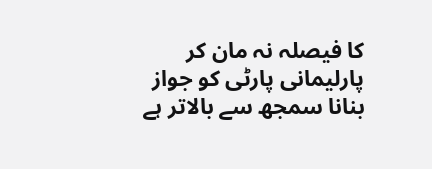کا فیصلہ نہ مان کر پارلیمانی پارٹی کو جواز بنانا سمجھ سے بالاتر ہے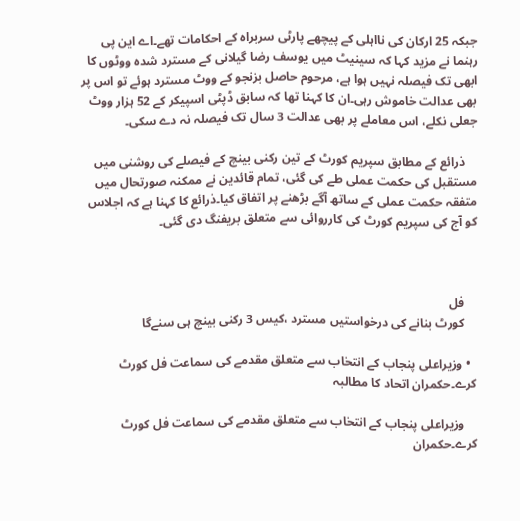جبکہ 25 ارکان کی نااہلی کے پیچھے پارٹی سربراہ کے احکامات تھے۔اے این پی رہنما نے مزید کہا کہ سینیٹ میں یوسف رضا گیلانی کے مسترد شدہ ووٹوں کا ابھی تک فیصلہ نہیں ہوا ہے، مرحوم حاصل بزنجو کے ووٹ مسترد ہوئے تو اس پر بھی عدالت خاموش رہی۔ان کا کہنا تھا کہ سابق ڈپٹی اسپیکر کے 52 ہزار ووٹ جعلی نکلے، اس معاملے پر بھی عدالت 3 سال تک فیصلہ نہ دے سکی۔

    ذرائع کے مطابق سپریم کورٹ کے تین رکنی بینچ کے فیصلے کی روشنی میں مستقبل کی حکمت عملی طے کی گئی، تمام قائدین نے ممکنہ صورتحال میں متفقہ حکمت عملی کے ساتھ آگے بڑھنے پر اتفاق کیا۔ذرائع کا کہنا ہے کہ اجلاس کو آج کی سپریم کورٹ کی کارروائی سے متعلق بریفنگ دی گئی۔



    فل
    کورٹ بنانے کی درخواستیں مسترد ،کیس 3 رکنی بینچ ہی سنےگا

  • وزیراعلی پنجاب کے انتخاب سے متعلق مقدمے کی سماعت فل کورٹ کرے۔حکمران اتحاد کا مطالبہ

    وزیراعلی پنجاب کے انتخاب سے متعلق مقدمے کی سماعت فل کورٹ کرے۔حکمران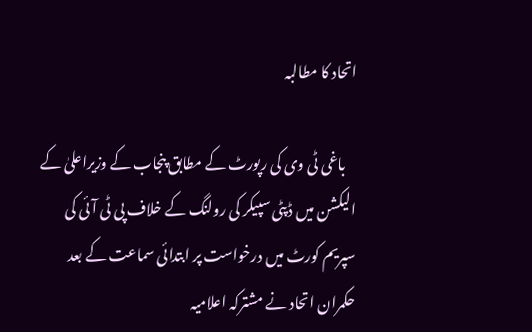اتحاد کا مطالبہ

    باغی ٹی وی کی رپورٹ کے مطابق پنجاب کے وزیراعلیٰ کے الیکشن میں ڈپٹی سپیکر کی رولنگ کے خلاف پی ٹی آئی کی سپریم کورٹ میں درخواست پر ابتدائی سماعت کے بعد حکمران اتحاد نے مشترکہ اعلامیہ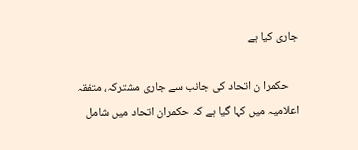جاری کیا ہے

    حکمرا ن اتحاد کی جانب سے جاری مشترکہ، متفقہ اعلامیہ میں کہا گیا ہے کہ حکمران اتحاد میں شامل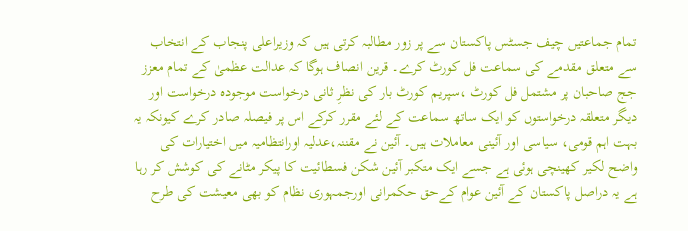تمام جماعتیں چیف جسٹس پاکستان سے پر زور مطالبہ کرتی ہیں کہ وزیراعلی پنجاب کے انتخاب سے متعلق مقدمے کی سماعت فل کورٹ کرے۔ قرین انصاف ہوگا کہ عدالت عظمیٰ کے تمام معزز جج صاحبان پر مشتمل فل کورٹ ،سپریم کورٹ بار کی نظرِ ثانی درخواست موجودہ درخواست اور دیگر متعلقہ درخواستوں کو ایک ساتھ سماعت کے لئے مقرر کرکے اس پر فیصلہ صادر کرے کیونکہ یہ بہت اہم قومی، سیاسی اور آئینی معاملات ہیں۔ آئین نے مقننہ،عدلیہ اورانتظامیہ میں اختیارات کی واضح لکیر کھینچی ہوئی ہے جسے ایک متکبر آئین شکن فسطائیت کا پیکر مٹانے کی کوشش کر رہا ہے یہ دراصل پاکستان کے آئین عوام کےحق حکمرانی اورجمہوری نظام کو بھی معیشت کی طرح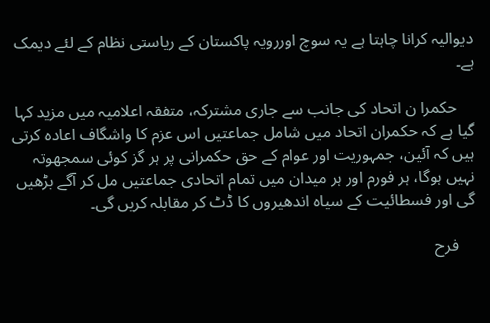دیوالیہ کرانا چاہتا ہے یہ سوچ اوررویہ پاکستان کے ریاستی نظام کے لئے دیمک ہے۔

    حکمرا ن اتحاد کی جانب سے جاری مشترکہ، متفقہ اعلامیہ میں مزید کہا گیا ہے کہ حکمران اتحاد میں شامل جماعتیں اس عزم کا واشگاف اعادہ کرتی ہیں کہ آئین، جمہوریت اور عوام کے حق حکمرانی پر ہر گز کوئی سمجھوتہ نہیں ہوگا، ہر فورم اور ہر میدان میں تمام اتحادی جماعتیں مل کر آگے بڑھیں گی اور فسطائیت کے سیاہ اندھیروں کا ڈٹ کر مقابلہ کریں گی۔

    فرح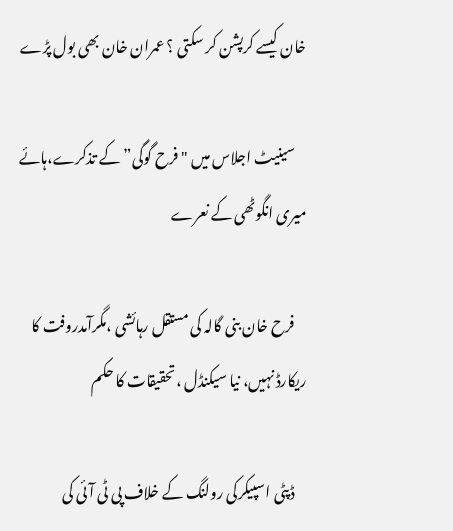خان کیسے کرپشن کر سکتی ؟ عمران خان بھی بول پڑے

    سینیٹ اجلاس میں "فرح گوگی” کے تذکرے،ہائے میری انگوٹھی کے نعرے

    فرح خان بنی گالہ کی مستقل رہائشی ،مگرآمدروفت کا ریکارڈ نہیں، نیا سیکنڈل ،تحقیقات کا حکم

    ڈپٹی اسپیکرکی رولنگ کے خلاف پی ٹی آئی کی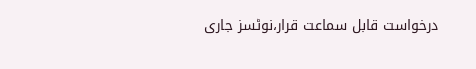درخواست قابل سماعت قرار،نوٹسز جاری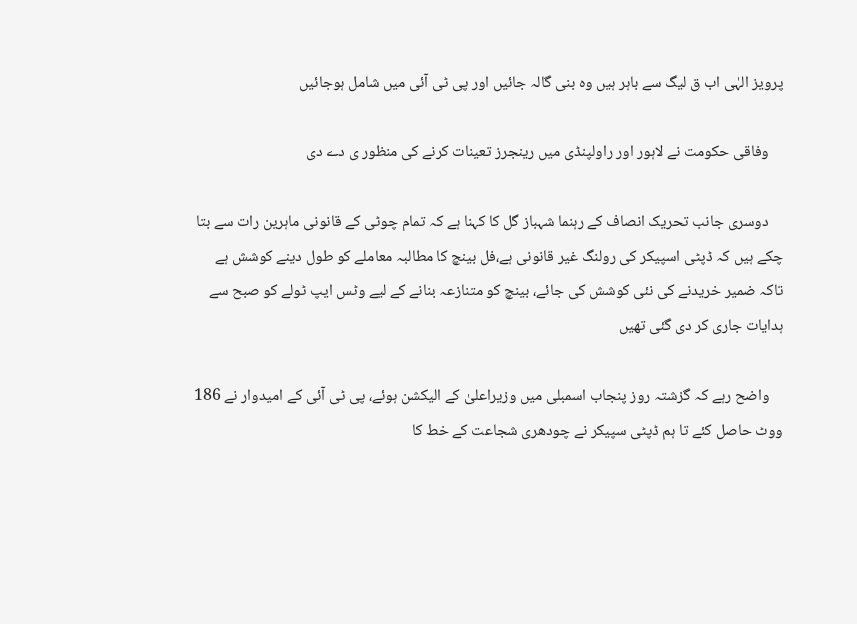پرویز الہٰی اب ق لیگ سے باہر ہیں وہ بنی گالہ جائیں اور پی ٹی آئی میں شامل ہوجائیں

    وفاقی حکومت نے لاہور اور راولپنڈی میں رینجرز تعینات کرنے کی منظور ی دے دی

    دوسری جانب تحریک انصاف کے رہنما شہباز گل کا کہنا ہے کہ تمام چوٹی کے قانونی ماہرین رات سے بتا چکے ہیں کہ ڈپٹی اسپیکر کی رولنگ غیر قانونی ہے،فل بینچ کا مطالبہ معاملے کو طول دینے کوشش ہے تاکہ ضمیر خریدنے کی نئی کوشش کی جائے، بینچ کو متنازعہ بنانے کے لیے وٹس ایپ ٹولے کو صبح سے ہدایات جاری کر دی گئی تھیں

    واضح رہے کہ گزشتہ روز پنجاب اسمبلی میں وزیراعلیٰ کے الیکشن ہوئے، پی ٹی آئی کے امیدوار نے 186 ووٹ حاصل کئے تا ہم ڈپٹی سپیکر نے چودھری شجاعت کے خط کا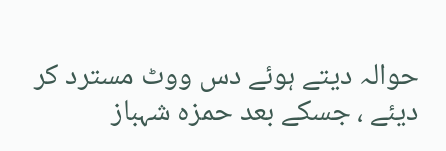حوالہ دیتے ہوئے دس ووٹ مسترد کر دیئے ، جسکے بعد حمزہ شہباز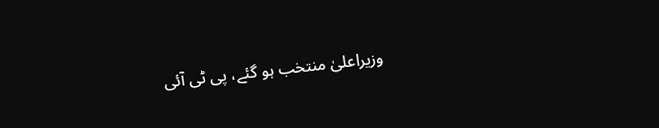وزیراعلیٰ منتخب ہو گئے، پی ٹی آئی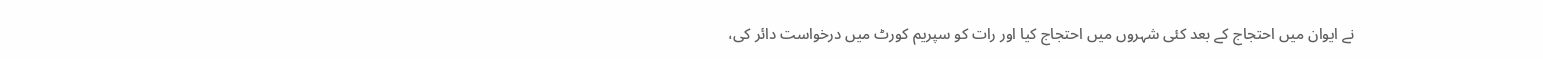نے ایوان میں احتجاج کے بعد کئی شہروں میں احتجاج کیا اور رات کو سپریم کورٹ میں درخواست دائر کی،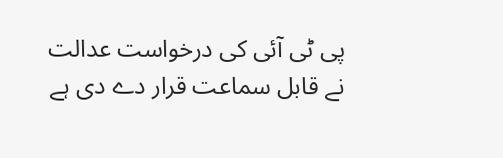پی ٹی آئی کی درخواست عدالت نے قابل سماعت قرار دے دی ہے